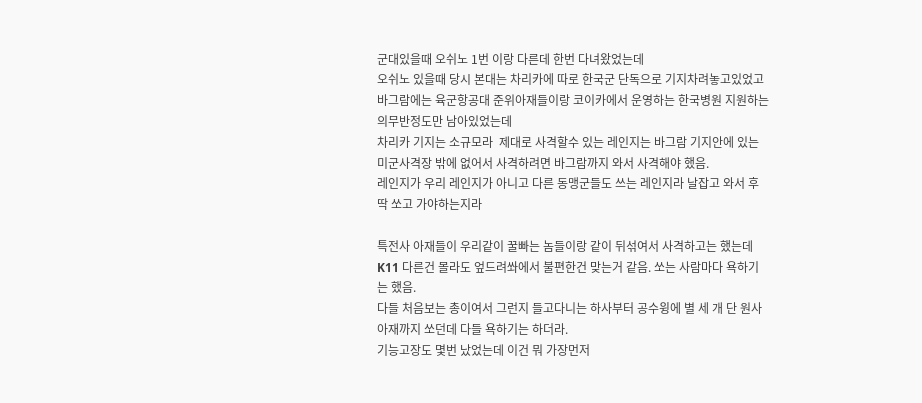군대있을때 오쉬노 1번 이랑 다른데 한번 다녀왔었는데
오쉬노 있을때 당시 본대는 차리카에 따로 한국군 단독으로 기지차려놓고있었고
바그람에는 육군항공대 준위아재들이랑 코이카에서 운영하는 한국병원 지원하는 의무반정도만 남아있었는데
차리카 기지는 소규모라  제대로 사격할수 있는 레인지는 바그람 기지안에 있는 미군사격장 밖에 없어서 사격하려면 바그람까지 와서 사격해야 했음.
레인지가 우리 레인지가 아니고 다른 동맹군들도 쓰는 레인지라 날잡고 와서 후딱 쏘고 가야하는지라

특전사 아재들이 우리같이 꿀빠는 놈들이랑 같이 뒤섞여서 사격하고는 했는데
K11 다른건 몰라도 엎드려쏴에서 불편한건 맞는거 같음. 쏘는 사람마다 욕하기는 했음.
다들 처음보는 총이여서 그런지 들고다니는 하사부터 공수윙에 별 세 개 단 원사 아재까지 쏘던데 다들 욕하기는 하더라.
기능고장도 몇번 났었는데 이건 뭐 가장먼저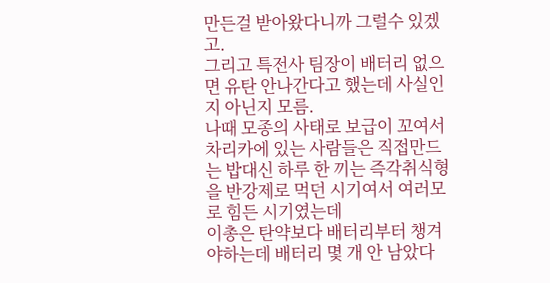만든걸 받아왔다니까 그럴수 있겠고.
그리고 특전사 팀장이 배터리 없으면 유탄 안나간다고 했는데 사실인지 아닌지 모름.
나때 모종의 사태로 보급이 꼬여서 차리카에 있는 사람들은 직접만드는 밥대신 하루 한 끼는 즉각취식형을 반강제로 먹던 시기여서 여러모로 힘든 시기였는데
이총은 탄약보다 배터리부터 챙겨야하는데 배터리 몇 개 안 남았다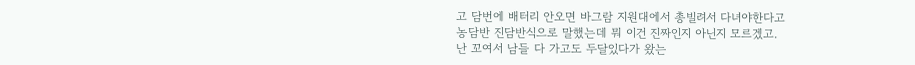고 담번에 배터리 안오면 바그람 지원대에서 총빌려서 다녀야한다고
농담반 진담반식으로 말했는데 뭐 이건 진짜인지 아닌지 모르겠고.
난 꼬여서 남들 다 가고도 두달있다가 왔는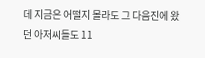데 지금은 어떨지 몰라도 그 다음진에 왔던 아저씨들도 11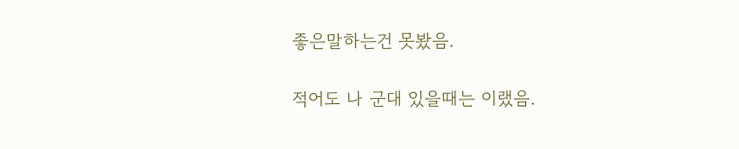좋은말하는건 못봤음.

적어도 나 군대 있을때는 이랬음.